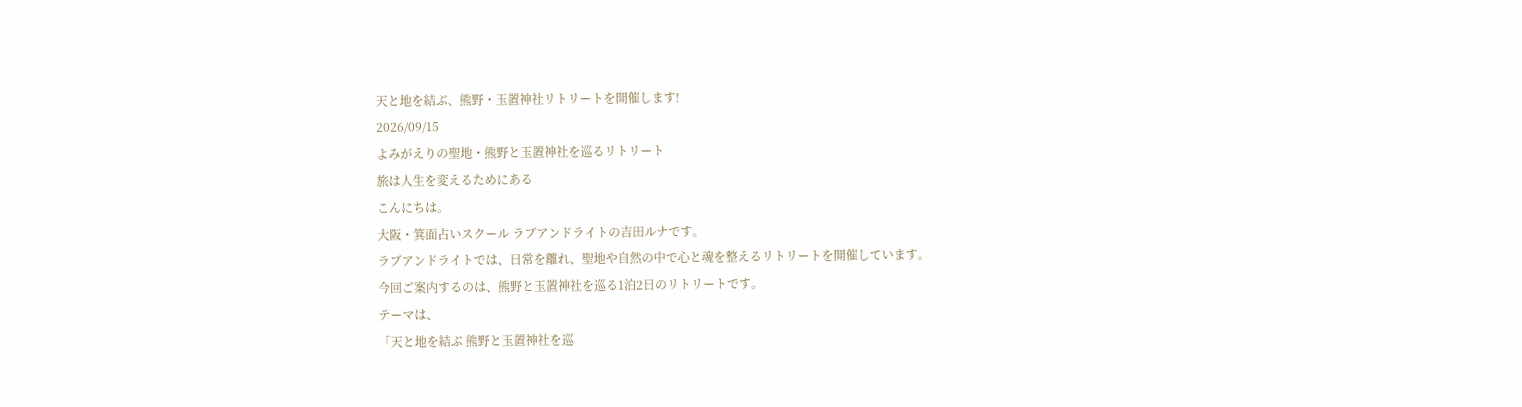天と地を結ぶ、熊野・玉置神社リトリートを開催します!
2026/09/15
よみがえりの聖地・熊野と玉置神社を巡るリトリート
旅は人生を変えるためにある
こんにちは。
大阪・箕面占いスクール ラブアンドライトの吉田ルナです。
ラブアンドライトでは、日常を離れ、聖地や自然の中で心と魂を整えるリトリートを開催しています。
今回ご案内するのは、熊野と玉置神社を巡る1泊2日のリトリートです。
テーマは、
「天と地を結ぶ 熊野と玉置神社を巡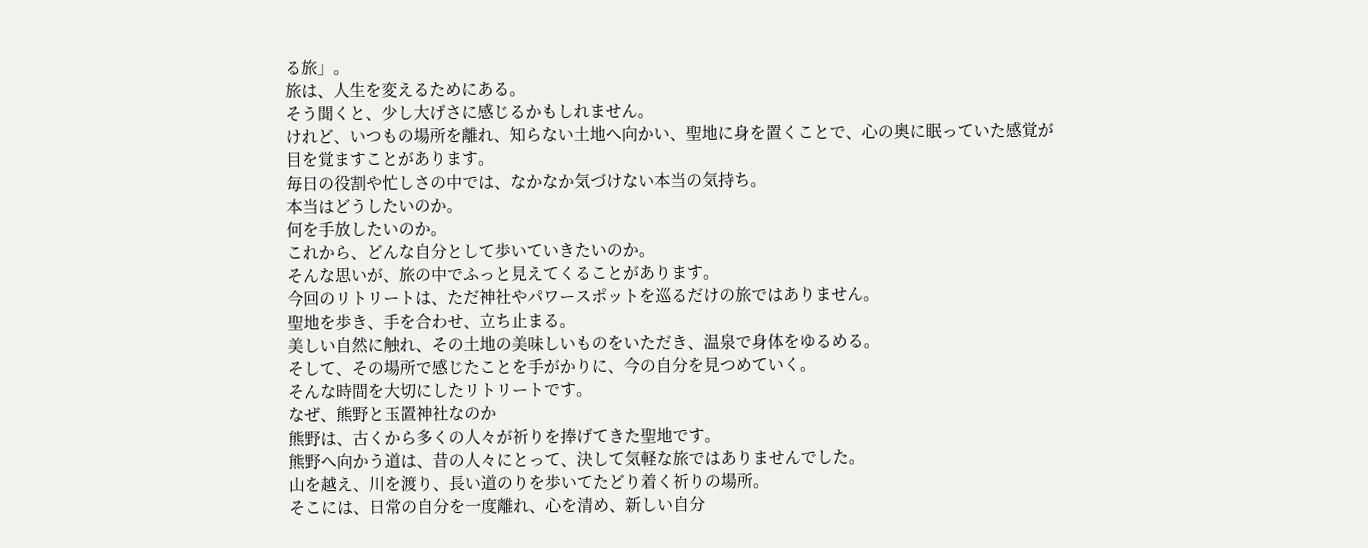る旅」。
旅は、人生を変えるためにある。
そう聞くと、少し大げさに感じるかもしれません。
けれど、いつもの場所を離れ、知らない土地へ向かい、聖地に身を置くことで、心の奥に眠っていた感覚が目を覚ますことがあります。
毎日の役割や忙しさの中では、なかなか気づけない本当の気持ち。
本当はどうしたいのか。
何を手放したいのか。
これから、どんな自分として歩いていきたいのか。
そんな思いが、旅の中でふっと見えてくることがあります。
今回のリトリートは、ただ神社やパワースポットを巡るだけの旅ではありません。
聖地を歩き、手を合わせ、立ち止まる。
美しい自然に触れ、その土地の美味しいものをいただき、温泉で身体をゆるめる。
そして、その場所で感じたことを手がかりに、今の自分を見つめていく。
そんな時間を大切にしたリトリートです。
なぜ、熊野と玉置神社なのか
熊野は、古くから多くの人々が祈りを捧げてきた聖地です。
熊野へ向かう道は、昔の人々にとって、決して気軽な旅ではありませんでした。
山を越え、川を渡り、長い道のりを歩いてたどり着く祈りの場所。
そこには、日常の自分を一度離れ、心を清め、新しい自分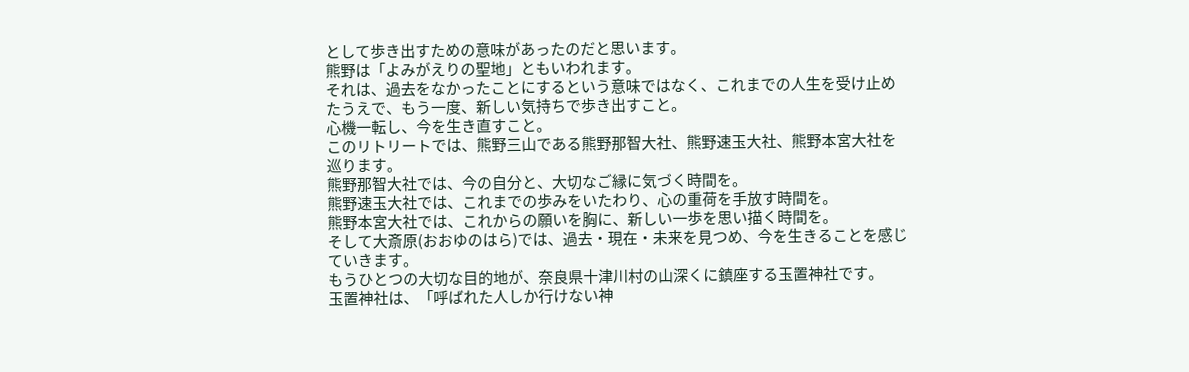として歩き出すための意味があったのだと思います。
熊野は「よみがえりの聖地」ともいわれます。
それは、過去をなかったことにするという意味ではなく、これまでの人生を受け止めたうえで、もう一度、新しい気持ちで歩き出すこと。
心機一転し、今を生き直すこと。
このリトリートでは、熊野三山である熊野那智大社、熊野速玉大社、熊野本宮大社を巡ります。
熊野那智大社では、今の自分と、大切なご縁に気づく時間を。
熊野速玉大社では、これまでの歩みをいたわり、心の重荷を手放す時間を。
熊野本宮大社では、これからの願いを胸に、新しい一歩を思い描く時間を。
そして大斎原(おおゆのはら)では、過去・現在・未来を見つめ、今を生きることを感じていきます。
もうひとつの大切な目的地が、奈良県十津川村の山深くに鎮座する玉置神社です。
玉置神社は、「呼ばれた人しか行けない神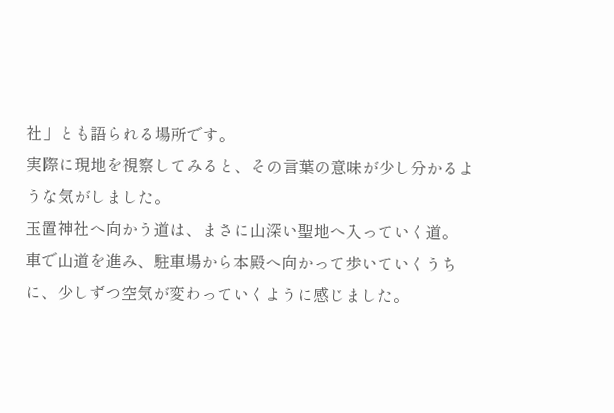社」とも語られる場所です。
実際に現地を視察してみると、その言葉の意味が少し分かるような気がしました。
玉置神社へ向かう道は、まさに山深い聖地へ入っていく道。
車で山道を進み、駐車場から本殿へ向かって歩いていくうちに、少しずつ空気が変わっていくように感じました。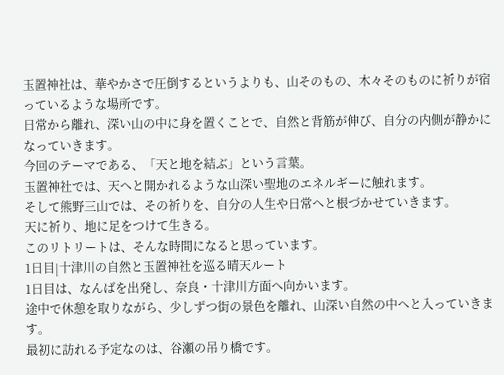玉置神社は、華やかさで圧倒するというよりも、山そのもの、木々そのものに祈りが宿っているような場所です。
日常から離れ、深い山の中に身を置くことで、自然と背筋が伸び、自分の内側が静かになっていきます。
今回のテーマである、「天と地を結ぶ」という言葉。
玉置神社では、天へと開かれるような山深い聖地のエネルギーに触れます。
そして熊野三山では、その祈りを、自分の人生や日常へと根づかせていきます。
天に祈り、地に足をつけて生きる。
このリトリートは、そんな時間になると思っています。
1日目|十津川の自然と玉置神社を巡る晴天ルート
1日目は、なんばを出発し、奈良・十津川方面へ向かいます。
途中で休憩を取りながら、少しずつ街の景色を離れ、山深い自然の中へと入っていきます。
最初に訪れる予定なのは、谷瀬の吊り橋です。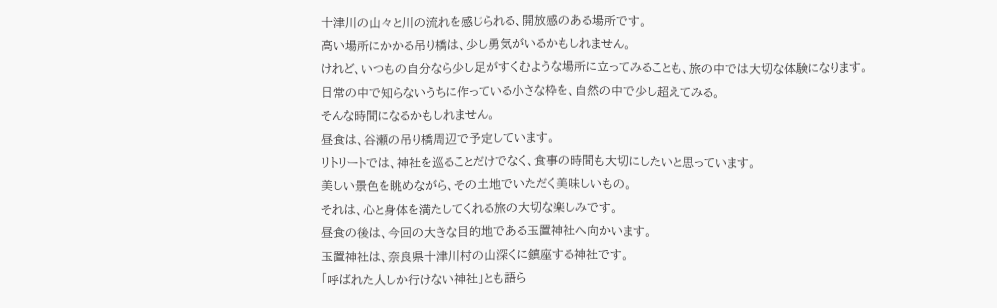十津川の山々と川の流れを感じられる、開放感のある場所です。
高い場所にかかる吊り橋は、少し勇気がいるかもしれません。
けれど、いつもの自分なら少し足がすくむような場所に立ってみることも、旅の中では大切な体験になります。
日常の中で知らないうちに作っている小さな枠を、自然の中で少し超えてみる。
そんな時間になるかもしれません。
昼食は、谷瀬の吊り橋周辺で予定しています。
リトリートでは、神社を巡ることだけでなく、食事の時間も大切にしたいと思っています。
美しい景色を眺めながら、その土地でいただく美味しいもの。
それは、心と身体を満たしてくれる旅の大切な楽しみです。
昼食の後は、今回の大きな目的地である玉置神社へ向かいます。
玉置神社は、奈良県十津川村の山深くに鎮座する神社です。
「呼ばれた人しか行けない神社」とも語ら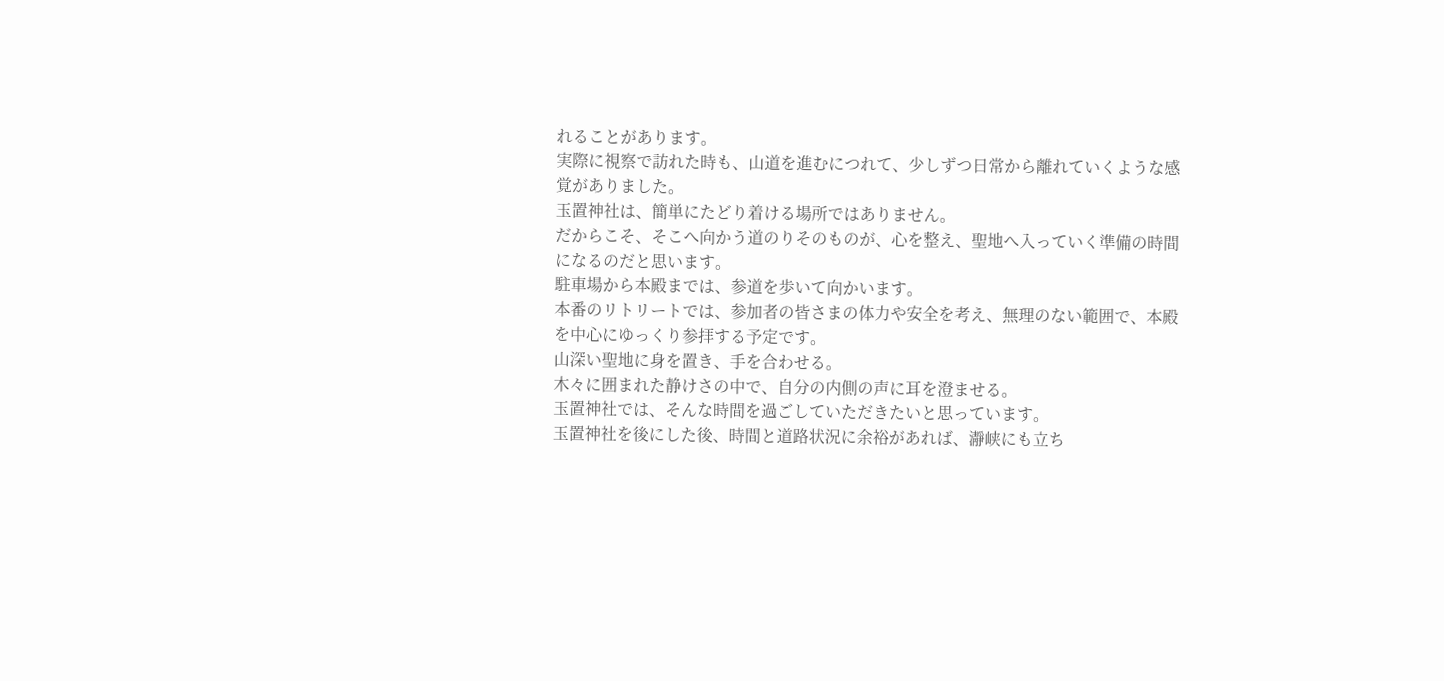れることがあります。
実際に視察で訪れた時も、山道を進むにつれて、少しずつ日常から離れていくような感覚がありました。
玉置神社は、簡単にたどり着ける場所ではありません。
だからこそ、そこへ向かう道のりそのものが、心を整え、聖地へ入っていく準備の時間になるのだと思います。
駐車場から本殿までは、参道を歩いて向かいます。
本番のリトリートでは、参加者の皆さまの体力や安全を考え、無理のない範囲で、本殿を中心にゆっくり参拝する予定です。
山深い聖地に身を置き、手を合わせる。
木々に囲まれた静けさの中で、自分の内側の声に耳を澄ませる。
玉置神社では、そんな時間を過ごしていただきたいと思っています。
玉置神社を後にした後、時間と道路状況に余裕があれば、瀞峡にも立ち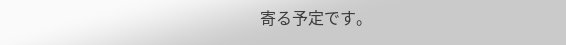寄る予定です。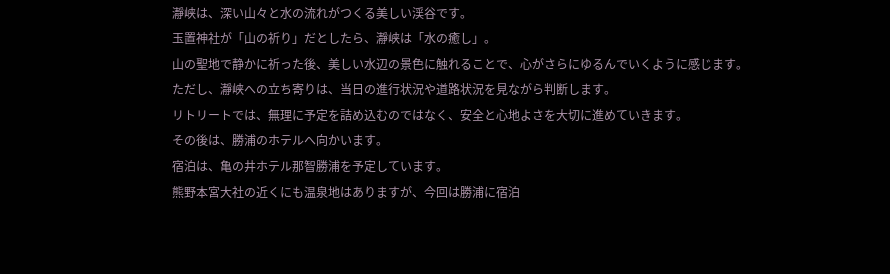瀞峡は、深い山々と水の流れがつくる美しい渓谷です。
玉置神社が「山の祈り」だとしたら、瀞峡は「水の癒し」。
山の聖地で静かに祈った後、美しい水辺の景色に触れることで、心がさらにゆるんでいくように感じます。
ただし、瀞峡への立ち寄りは、当日の進行状況や道路状況を見ながら判断します。
リトリートでは、無理に予定を詰め込むのではなく、安全と心地よさを大切に進めていきます。
その後は、勝浦のホテルへ向かいます。
宿泊は、亀の井ホテル那智勝浦を予定しています。
熊野本宮大社の近くにも温泉地はありますが、今回は勝浦に宿泊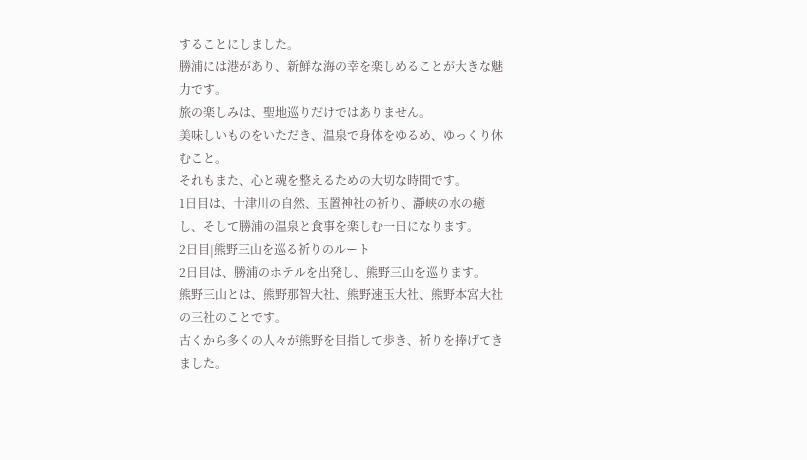することにしました。
勝浦には港があり、新鮮な海の幸を楽しめることが大きな魅力です。
旅の楽しみは、聖地巡りだけではありません。
美味しいものをいただき、温泉で身体をゆるめ、ゆっくり休むこと。
それもまた、心と魂を整えるための大切な時間です。
1日目は、十津川の自然、玉置神社の祈り、瀞峡の水の癒し、そして勝浦の温泉と食事を楽しむ一日になります。
2日目|熊野三山を巡る祈りのルート
2日目は、勝浦のホテルを出発し、熊野三山を巡ります。
熊野三山とは、熊野那智大社、熊野速玉大社、熊野本宮大社の三社のことです。
古くから多くの人々が熊野を目指して歩き、祈りを捧げてきました。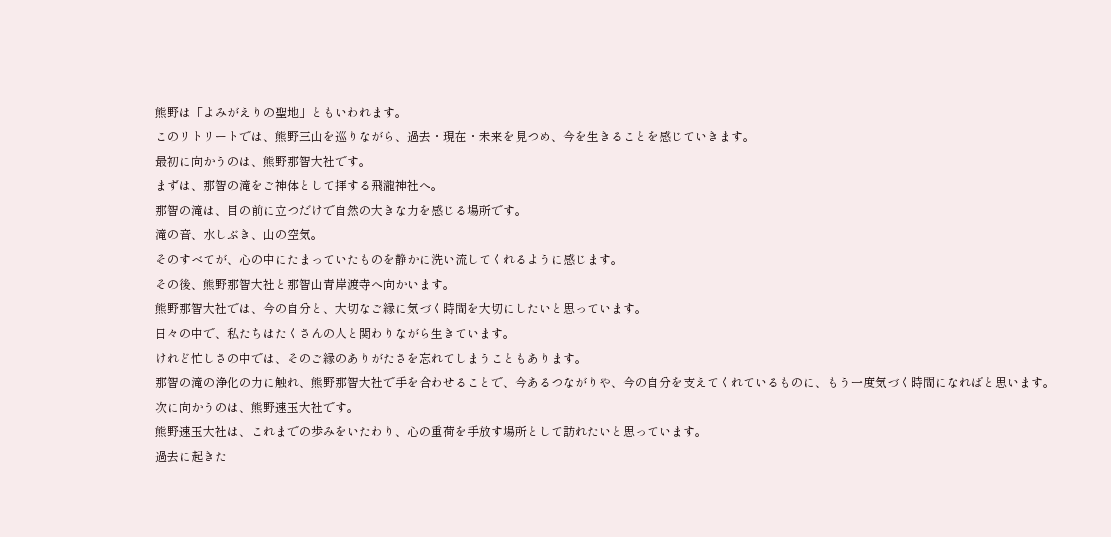熊野は「よみがえりの聖地」ともいわれます。
このリトリートでは、熊野三山を巡りながら、過去・現在・未来を見つめ、今を生きることを感じていきます。
最初に向かうのは、熊野那智大社です。
まずは、那智の滝をご神体として拝する飛瀧神社へ。
那智の滝は、目の前に立つだけで自然の大きな力を感じる場所です。
滝の音、水しぶき、山の空気。
そのすべてが、心の中にたまっていたものを静かに洗い流してくれるように感じます。
その後、熊野那智大社と那智山青岸渡寺へ向かいます。
熊野那智大社では、今の自分と、大切なご縁に気づく時間を大切にしたいと思っています。
日々の中で、私たちはたくさんの人と関わりながら生きています。
けれど忙しさの中では、そのご縁のありがたさを忘れてしまうこともあります。
那智の滝の浄化の力に触れ、熊野那智大社で手を合わせることで、今あるつながりや、今の自分を支えてくれているものに、もう一度気づく時間になればと思います。
次に向かうのは、熊野速玉大社です。
熊野速玉大社は、これまでの歩みをいたわり、心の重荷を手放す場所として訪れたいと思っています。
過去に起きた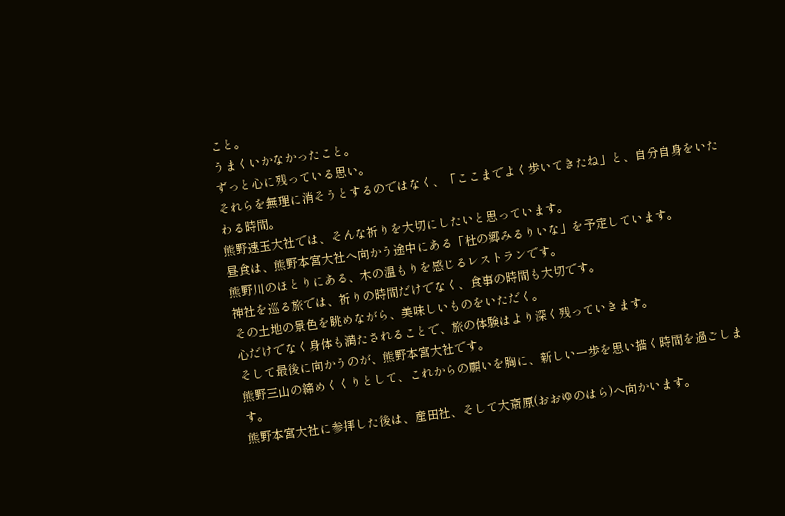こと。
うまくいかなかったこと。
ずっと心に残っている思い。
それらを無理に消そうとするのではなく、「ここまでよく歩いてきたね」と、自分自身をいたわる時間。
熊野速玉大社では、そんな祈りを大切にしたいと思っています。
昼食は、熊野本宮大社へ向かう途中にある「杜の郷みるりいな」を予定しています。
熊野川のほとりにある、木の温もりを感じるレストランです。
神社を巡る旅では、祈りの時間だけでなく、食事の時間も大切です。
その土地の景色を眺めながら、美味しいものをいただく。
心だけでなく身体も満たされることで、旅の体験はより深く残っていきます。
そして最後に向かうのが、熊野本宮大社です。
熊野三山の締めくくりとして、これからの願いを胸に、新しい一歩を思い描く時間を過ごします。
熊野本宮大社に参拝した後は、産田社、そして大斎原(おおゆのはら)へ向かいます。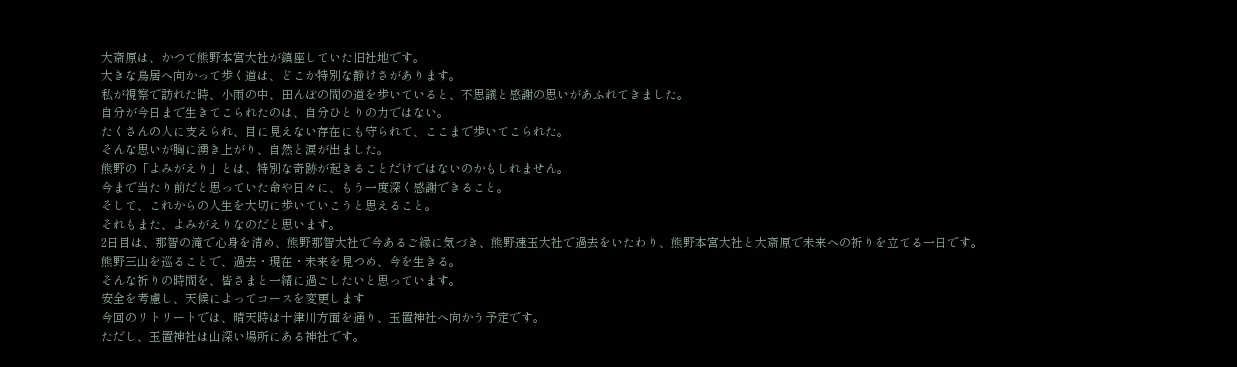大斎原は、かつて熊野本宮大社が鎮座していた旧社地です。
大きな鳥居へ向かって歩く道は、どこか特別な静けさがあります。
私が視察で訪れた時、小雨の中、田んぼの間の道を歩いていると、不思議と感謝の思いがあふれてきました。
自分が今日まで生きてこられたのは、自分ひとりの力ではない。
たくさんの人に支えられ、目に見えない存在にも守られて、ここまで歩いてこられた。
そんな思いが胸に湧き上がり、自然と涙が出ました。
熊野の「よみがえり」とは、特別な奇跡が起きることだけではないのかもしれません。
今まで当たり前だと思っていた命や日々に、もう一度深く感謝できること。
そして、これからの人生を大切に歩いていこうと思えること。
それもまた、よみがえりなのだと思います。
2日目は、那智の滝で心身を清め、熊野那智大社で今あるご縁に気づき、熊野速玉大社で過去をいたわり、熊野本宮大社と大斎原で未来への祈りを立てる一日です。
熊野三山を巡ることで、過去・現在・未来を見つめ、今を生きる。
そんな祈りの時間を、皆さまと一緒に過ごしたいと思っています。
安全を考慮し、天候によってコースを変更します
今回のリトリートでは、晴天時は十津川方面を通り、玉置神社へ向かう予定です。
ただし、玉置神社は山深い場所にある神社です。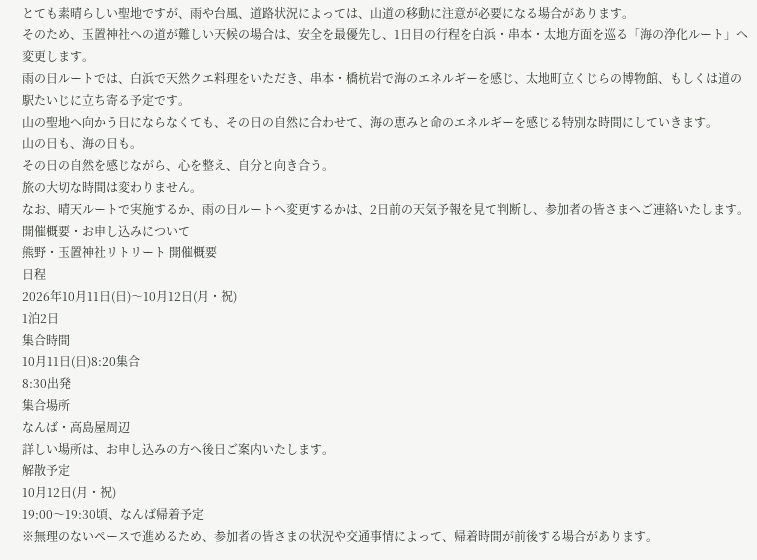とても素晴らしい聖地ですが、雨や台風、道路状況によっては、山道の移動に注意が必要になる場合があります。
そのため、玉置神社への道が難しい天候の場合は、安全を最優先し、1日目の行程を白浜・串本・太地方面を巡る「海の浄化ルート」へ変更します。
雨の日ルートでは、白浜で天然クエ料理をいただき、串本・橋杭岩で海のエネルギーを感じ、太地町立くじらの博物館、もしくは道の駅たいじに立ち寄る予定です。
山の聖地へ向かう日にならなくても、その日の自然に合わせて、海の恵みと命のエネルギーを感じる特別な時間にしていきます。
山の日も、海の日も。
その日の自然を感じながら、心を整え、自分と向き合う。
旅の大切な時間は変わりません。
なお、晴天ルートで実施するか、雨の日ルートへ変更するかは、2日前の天気予報を見て判断し、参加者の皆さまへご連絡いたします。
開催概要・お申し込みについて
熊野・玉置神社リトリート 開催概要
日程
2026年10月11日(日)〜10月12日(月・祝)
1泊2日
集合時間
10月11日(日)8:20集合
8:30出発
集合場所
なんば・高島屋周辺
詳しい場所は、お申し込みの方へ後日ご案内いたします。
解散予定
10月12日(月・祝)
19:00〜19:30頃、なんば帰着予定
※無理のないペースで進めるため、参加者の皆さまの状況や交通事情によって、帰着時間が前後する場合があります。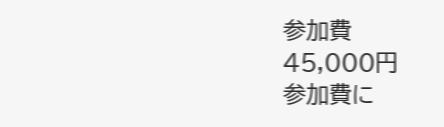参加費
45,000円
参加費に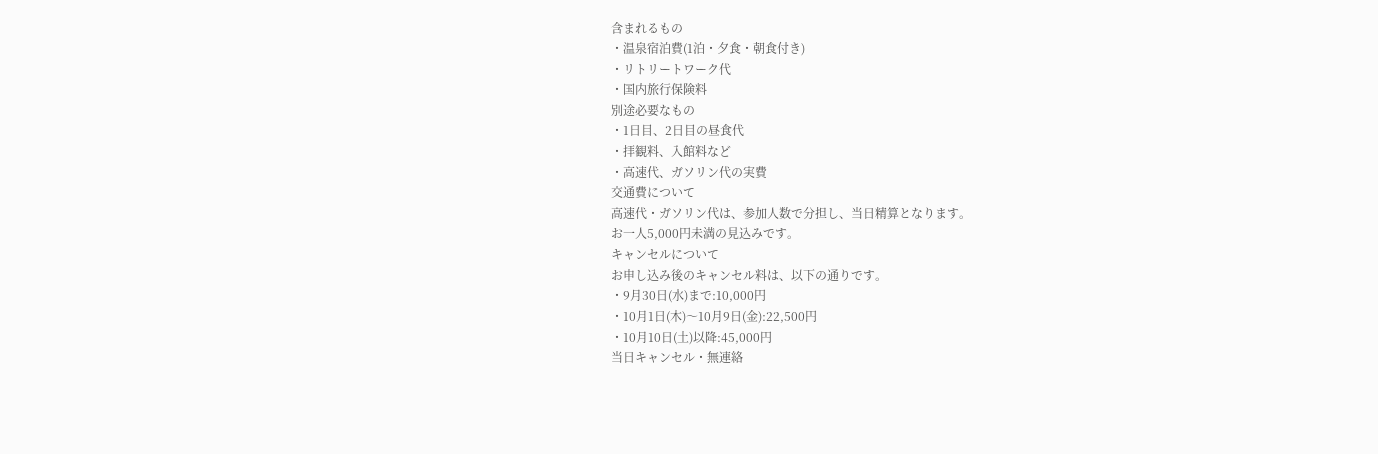含まれるもの
・温泉宿泊費(1泊・夕食・朝食付き)
・リトリートワーク代
・国内旅行保険料
別途必要なもの
・1日目、2日目の昼食代
・拝観料、入館料など
・高速代、ガソリン代の実費
交通費について
高速代・ガソリン代は、参加人数で分担し、当日精算となります。
お一人5,000円未満の見込みです。
キャンセルについて
お申し込み後のキャンセル料は、以下の通りです。
・9月30日(水)まで:10,000円
・10月1日(木)〜10月9日(金):22,500円
・10月10日(土)以降:45,000円
当日キャンセル・無連絡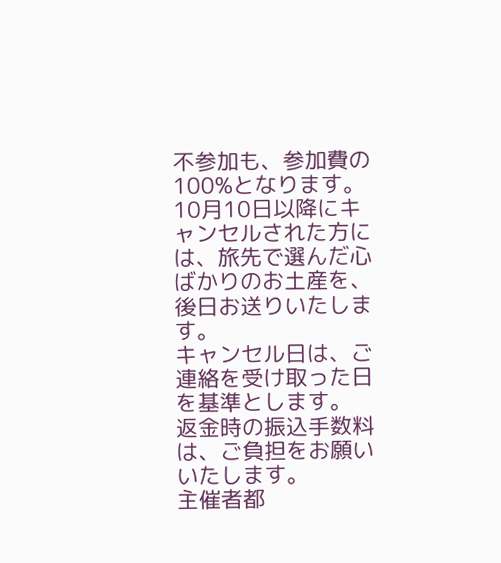不参加も、参加費の100%となります。
10月10日以降にキャンセルされた方には、旅先で選んだ心ばかりのお土産を、後日お送りいたします。
キャンセル日は、ご連絡を受け取った日を基準とします。
返金時の振込手数料は、ご負担をお願いいたします。
主催者都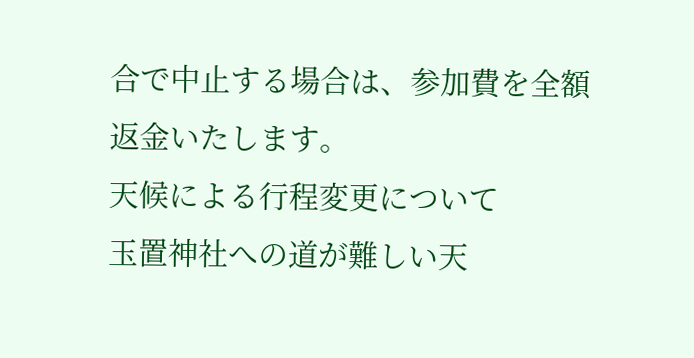合で中止する場合は、参加費を全額返金いたします。
天候による行程変更について
玉置神社への道が難しい天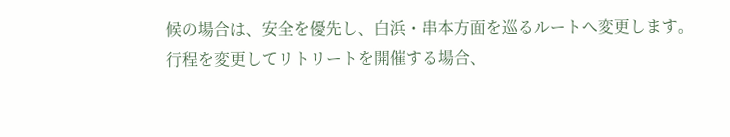候の場合は、安全を優先し、白浜・串本方面を巡るルートへ変更します。
行程を変更してリトリートを開催する場合、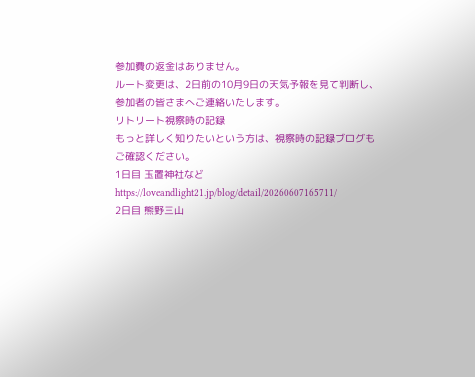参加費の返金はありません。
ルート変更は、2日前の10月9日の天気予報を見て判断し、参加者の皆さまへご連絡いたします。
リトリート視察時の記録
もっと詳しく知りたいという方は、視察時の記録ブログもご確認ください。
1日目 玉置神社など
https://loveandlight21.jp/blog/detail/20260607165711/
2日目 熊野三山